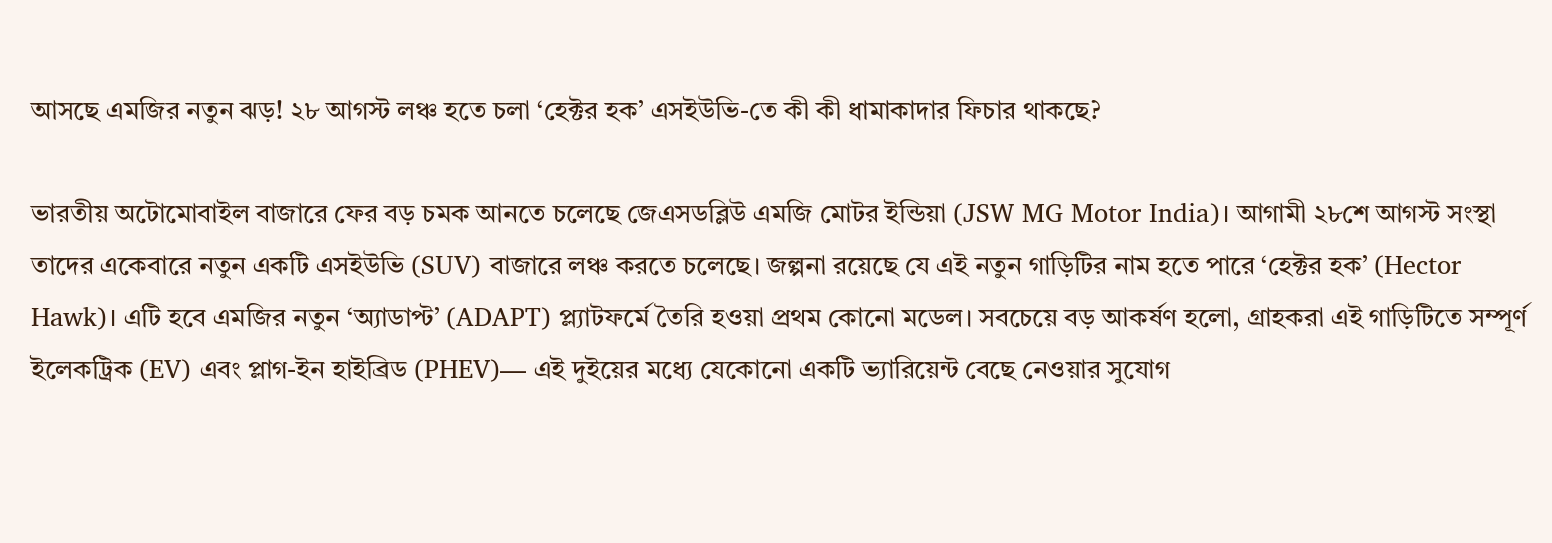আসছে এমজির নতুন ঝড়! ২৮ আগস্ট লঞ্চ হতে চলা ‘হেক্টর হক’ এসইউভি-তে কী কী ধামাকাদার ফিচার থাকছে?

ভারতীয় অটোমোবাইল বাজারে ফের বড় চমক আনতে চলেছে জেএসডব্লিউ এমজি মোটর ইন্ডিয়া (JSW MG Motor India)। আগামী ২৮শে আগস্ট সংস্থা তাদের একেবারে নতুন একটি এসইউভি (SUV) বাজারে লঞ্চ করতে চলেছে। জল্পনা রয়েছে যে এই নতুন গাড়িটির নাম হতে পারে ‘হেক্টর হক’ (Hector Hawk)। এটি হবে এমজির নতুন ‘অ্যাডাপ্ট’ (ADAPT) প্ল্যাটফর্মে তৈরি হওয়া প্রথম কোনো মডেল। সবচেয়ে বড় আকর্ষণ হলো, গ্রাহকরা এই গাড়িটিতে সম্পূর্ণ ইলেকট্রিক (EV) এবং প্লাগ-ইন হাইব্রিড (PHEV)— এই দুইয়ের মধ্যে যেকোনো একটি ভ্যারিয়েন্ট বেছে নেওয়ার সুযোগ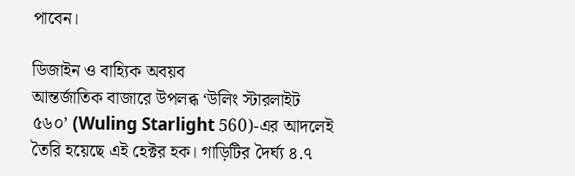পাবেন।

ডিজাইন ও বাহ্যিক অবয়ব
আন্তর্জাতিক বাজারে উপলব্ধ ‘উলিং স্টারলাইট ৫৬০’ (Wuling Starlight 560)-এর আদলেই তৈরি হয়েছে এই হেক্টর হক। গাড়িটির দৈর্ঘ্য ৪.৭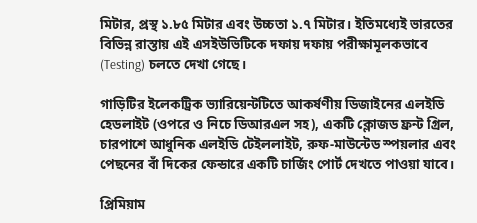মিটার, প্রস্থ ১.৮৫ মিটার এবং উচ্চতা ১.৭ মিটার। ইতিমধ্যেই ভারতের বিভিন্ন রাস্তায় এই এসইউভিটিকে দফায় দফায় পরীক্ষামূলকভাবে (Testing) চলতে দেখা গেছে।

গাড়িটির ইলেকট্রিক ভ্যারিয়েন্টটিতে আকর্ষণীয় ডিজাইনের এলইডি হেডলাইট (ওপরে ও নিচে ডিআরএল সহ), একটি ক্লোজড ফ্রন্ট গ্রিল, চারপাশে আধুনিক এলইডি টেইললাইট, রুফ-মাউন্টেড স্পয়লার এবং পেছনের বাঁ দিকের ফেন্ডারে একটি চার্জিং পোর্ট দেখতে পাওয়া যাবে।

প্রিমিয়াম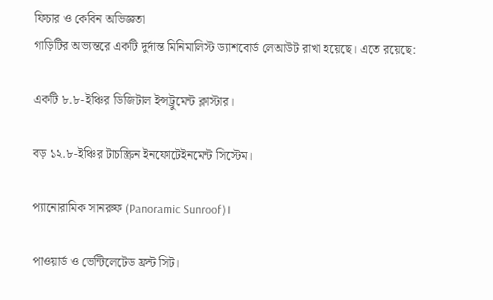ফিচার ও কেবিন অভিজ্ঞতা
গাড়িটির অভ্যন্তরে একটি দুর্দান্ত মিনিমালিস্ট ড্যাশবোর্ড লেআউট রাখা হয়েছে। এতে রয়েছে:

একটি ৮.৮-ইঞ্চির ডিজিটাল ইন্সট্রুমেন্ট ক্লাস্টার।

বড় ১২.৮-ইঞ্চির টাচস্ক্রিন ইনফোটেইনমেন্ট সিস্টেম।

প্যানোরামিক সানরুফ (Panoramic Sunroof)।

পাওয়ার্ড ও ভেন্টিলেটেড ফ্রন্ট সিট।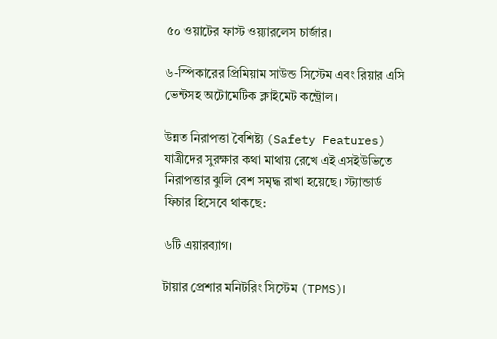৫০ ওয়াটের ফাস্ট ওয়্যারলেস চার্জার।

৬-স্পিকারের প্রিমিয়াম সাউন্ড সিস্টেম এবং রিয়ার এসি ভেন্টসহ অটোমেটিক ক্লাইমেট কন্ট্রোল।

উন্নত নিরাপত্তা বৈশিষ্ট্য (Safety Features)
যাত্রীদের সুরক্ষার কথা মাথায় রেখে এই এসইউভিতে নিরাপত্তার ঝুলি বেশ সমৃদ্ধ রাখা হয়েছে। স্ট্যান্ডার্ড ফিচার হিসেবে থাকছে:

৬টি এয়ারব্যাগ।

টায়ার প্রেশার মনিটরিং সিস্টেম (TPMS)।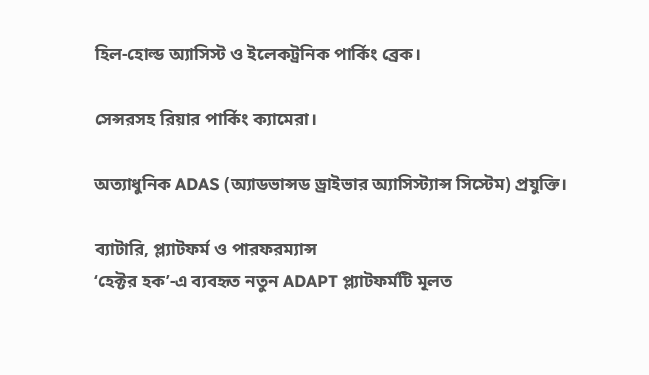হিল-হোল্ড অ্যাসিস্ট ও ইলেকট্রনিক পার্কিং ব্রেক।

সেন্সরসহ রিয়ার পার্কিং ক্যামেরা।

অত্যাধুনিক ADAS (অ্যাডভান্সড ড্রাইভার অ্যাসিস্ট্যান্স সিস্টেম) প্রযুক্তি।

ব্যাটারি, প্ল্যাটফর্ম ও পারফরম্যান্স
‘হেক্টর হক’-এ ব্যবহৃত নতুন ADAPT প্ল্যাটফর্মটি মূলত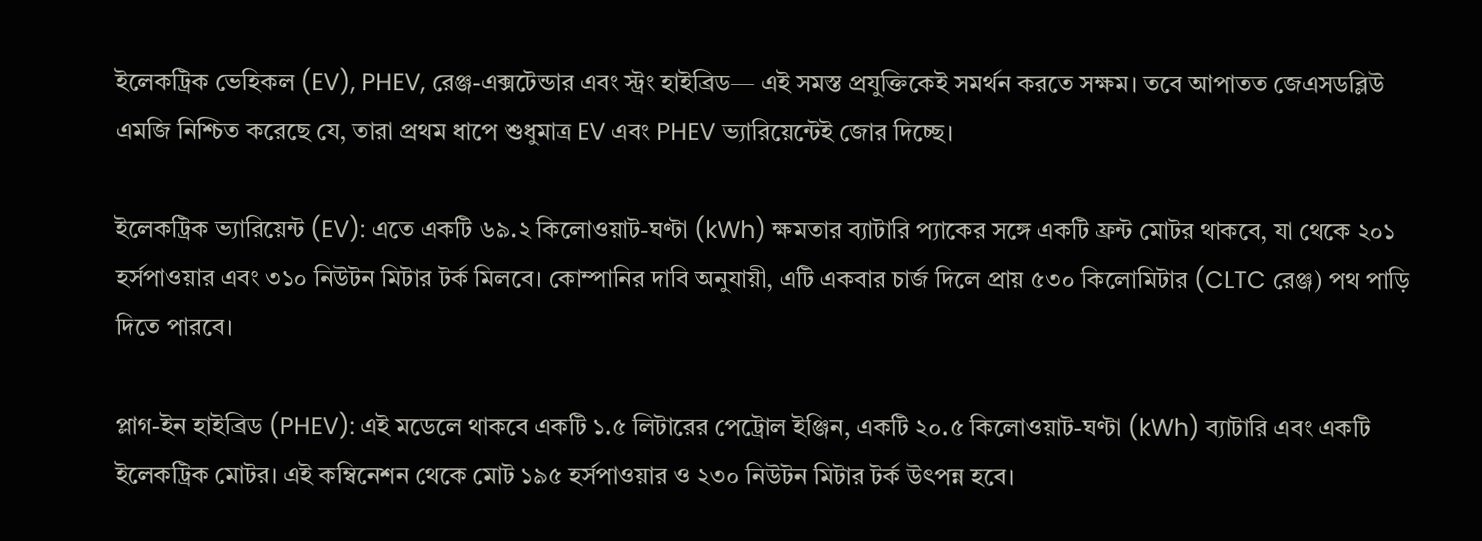ইলেকট্রিক ভেহিকল (EV), PHEV, রেঞ্জ-এক্সটেন্ডার এবং স্ট্রং হাইব্রিড— এই সমস্ত প্রযুক্তিকেই সমর্থন করতে সক্ষম। তবে আপাতত জেএসডব্লিউ এমজি নিশ্চিত করেছে যে, তারা প্রথম ধাপে শুধুমাত্র EV এবং PHEV ভ্যারিয়েন্টেই জোর দিচ্ছে।

ইলেকট্রিক ভ্যারিয়েন্ট (EV): এতে একটি ৬৯.২ কিলোওয়াট-ঘণ্টা (kWh) ক্ষমতার ব্যাটারি প্যাকের সঙ্গে একটি ফ্রন্ট মোটর থাকবে, যা থেকে ২০১ হর্সপাওয়ার এবং ৩১০ নিউটন মিটার টর্ক মিলবে। কোম্পানির দাবি অনুযায়ী, এটি একবার চার্জ দিলে প্রায় ৫৩০ কিলোমিটার (CLTC রেঞ্জ) পথ পাড়ি দিতে পারবে।

প্লাগ-ইন হাইব্রিড (PHEV): এই মডেলে থাকবে একটি ১.৫ লিটারের পেট্রোল ইঞ্জিন, একটি ২০.৫ কিলোওয়াট-ঘণ্টা (kWh) ব্যাটারি এবং একটি ইলেকট্রিক মোটর। এই কম্বিনেশন থেকে মোট ১৯৫ হর্সপাওয়ার ও ২৩০ নিউটন মিটার টর্ক উৎপন্ন হবে।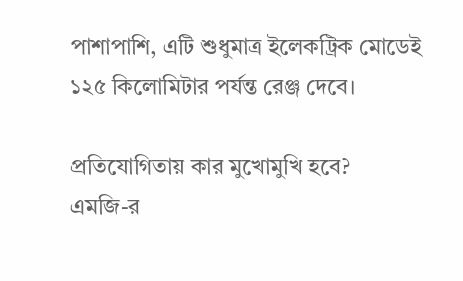পাশাপাশি, এটি শুধুমাত্র ইলেকট্রিক মোডেই ১২৫ কিলোমিটার পর্যন্ত রেঞ্জ দেবে।

প্রতিযোগিতায় কার মুখোমুখি হবে?
এমজি-র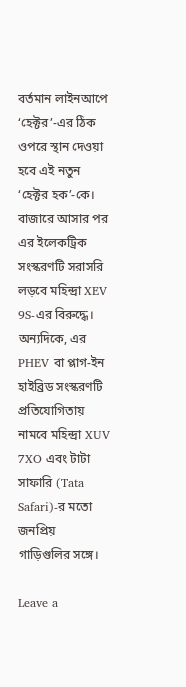বর্তমান লাইনআপে ‘হেক্টর’-এর ঠিক ওপরে স্থান দেওয়া হবে এই নতুন ‘হেক্টর হক’-কে। বাজারে আসার পর এর ইলেকট্রিক সংস্করণটি সরাসরি লড়বে মহিন্দ্রা XEV 9S-এর বিরুদ্ধে। অন্যদিকে, এর PHEV বা প্লাগ-ইন হাইব্রিড সংস্করণটি প্রতিযোগিতায় নামবে মহিন্দ্রা XUV 7XO এবং টাটা সাফারি (Tata Safari)-র মতো জনপ্রিয় গাড়িগুলির সঙ্গে।

Leave a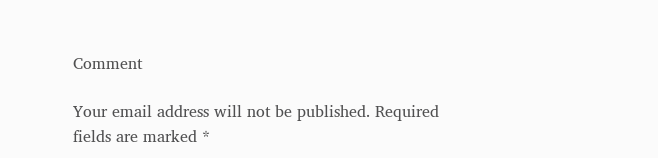Comment

Your email address will not be published. Required fields are marked *